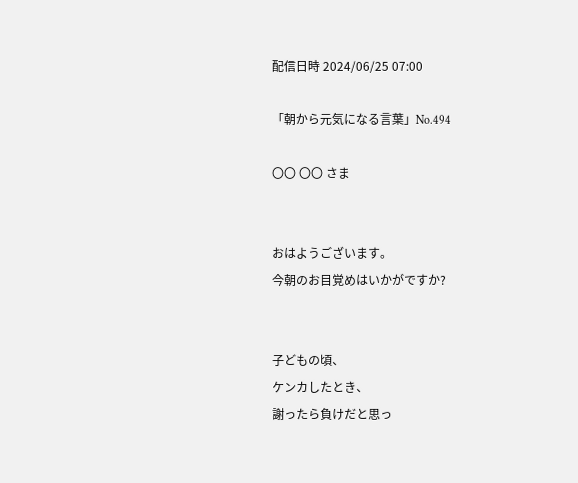配信日時 2024/06/25 07:00

「朝から元気になる言葉」No.494

〇〇 〇〇 さま


おはようございます。
今朝のお目覚めはいかがですか?


子どもの頃、
ケンカしたとき、
謝ったら負けだと思っ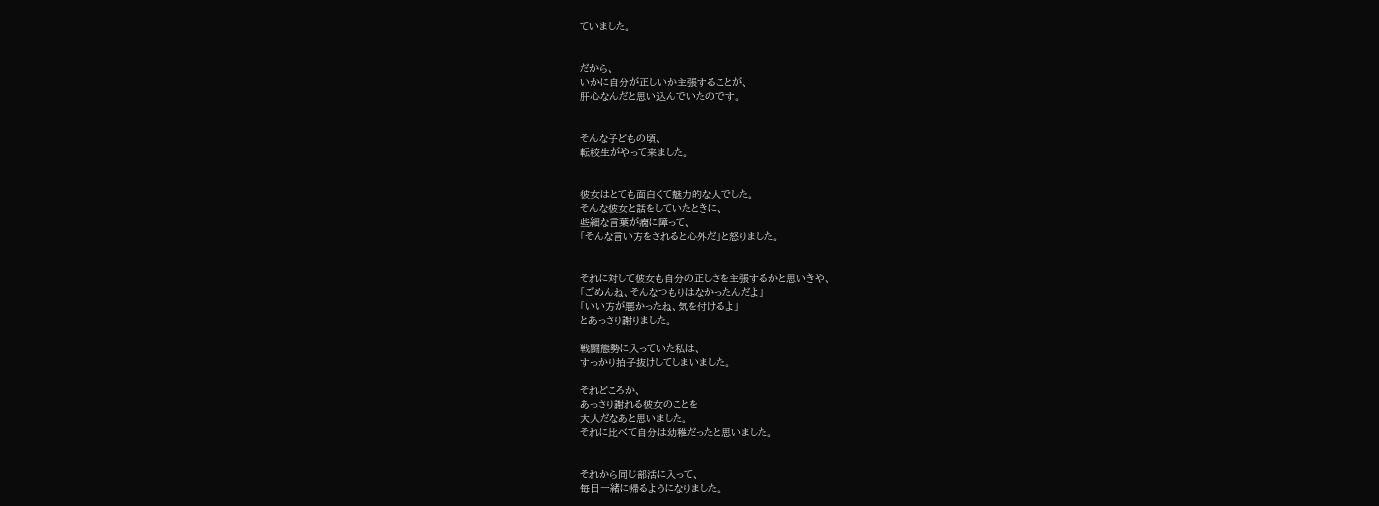ていました。


だから、
いかに自分が正しいか主張することが、
肝心なんだと思い込んでいたのです。


そんな子どもの頃、
転校生がやって来ました。


彼女はとても面白くて魅力的な人でした。
そんな彼女と話をしていたときに、
些細な言葉が癇に障って、
「そんな言い方をされると心外だ」と怒りました。


それに対して彼女も自分の正しさを主張するかと思いきや、
「ごめんね、そんなつもりはなかったんだよ」
「いい方が悪かったね、気を付けるよ」
とあっさり謝りました。

戦闘態勢に入っていた私は、
すっかり拍子抜けしてしまいました。

それどころか、
あっさり謝れる彼女のことを
大人だなあと思いました。
それに比べて自分は幼稚だったと思いました。


それから同じ部活に入って、
毎日一緒に帰るようになりました。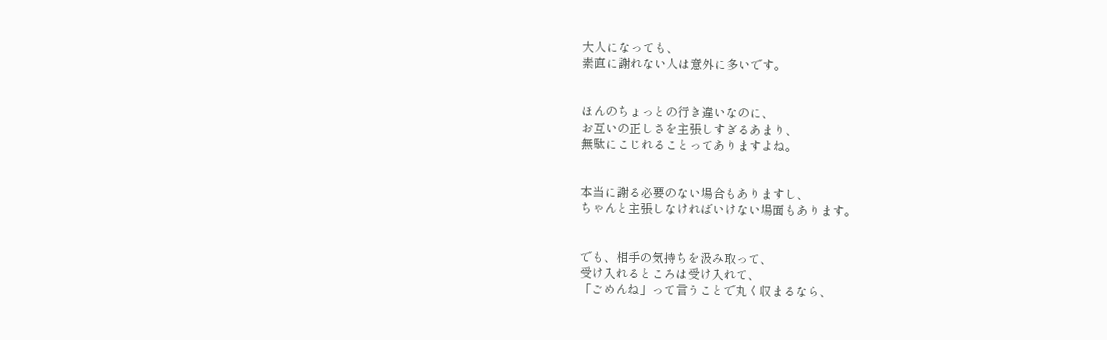大人になっても、
素直に謝れない人は意外に多いです。


ほんのちょっとの行き違いなのに、
お互いの正しさを主張しすぎるあまり、
無駄にこじれることってありますよね。


本当に謝る必要のない場合もありますし、
ちゃんと主張しなければいけない場面もあります。


でも、相手の気持ちを汲み取って、
受け入れるところは受け入れて、
「ごめんね」って言うことで丸く収まるなら、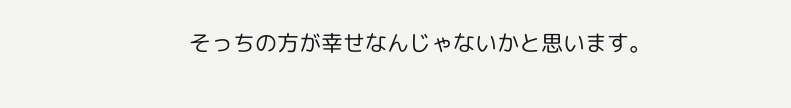そっちの方が幸せなんじゃないかと思います。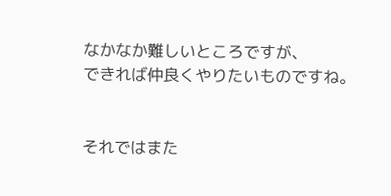なかなか難しいところですが、
できれば仲良くやりたいものですね。


それではまた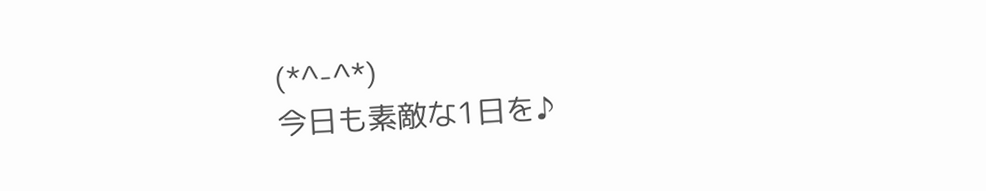(*^-^*)
今日も素敵な1日を♪